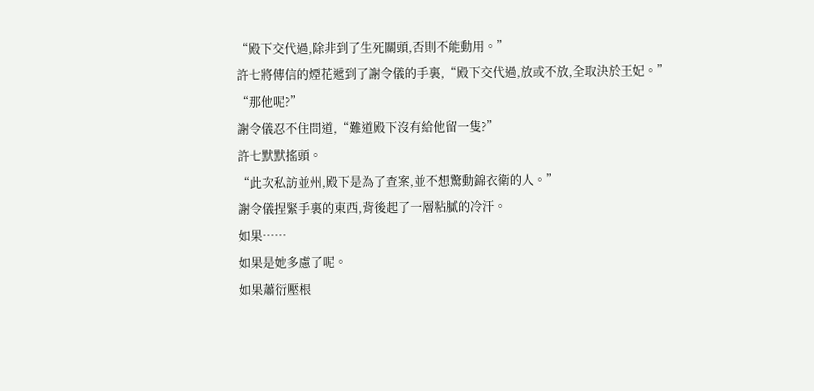“殿下交代過,除非到了生死關頭,否則不能動用。”
許七將傳信的煙花遞到了謝令儀的手裏,“殿下交代過,放或不放,全取決於王妃。”
“那他呢?”
謝令儀忍不住問道,“難道殿下沒有給他留一隻?”
許七默默搖頭。
“此次私訪並州,殿下是為了查案,並不想驚動錦衣衛的人。”
謝令儀捏緊手裏的東西,背後起了一層粘膩的冷汗。
如果……
如果是她多慮了呢。
如果蕭衍壓根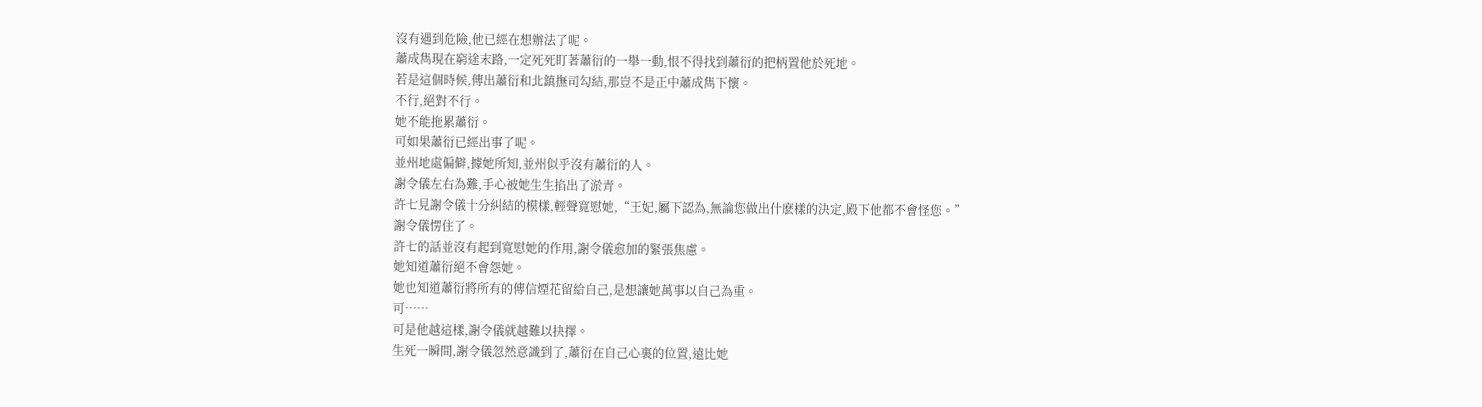沒有遇到危險,他已經在想辦法了呢。
蕭成雋現在窮途末路,一定死死盯著蕭衍的一舉一動,恨不得找到蕭衍的把柄置他於死地。
若是這個時候,傳出蕭衍和北鎮撫司勾結,那豈不是正中蕭成雋下懷。
不行,絕對不行。
她不能拖累蕭衍。
可如果蕭衍已經出事了呢。
並州地處偏僻,據她所知,並州似乎沒有蕭衍的人。
謝令儀左右為難,手心被她生生掐出了淤青。
許七見謝令儀十分糾結的模樣,輕聲寬慰她,“王妃,屬下認為,無論您做出什麽樣的決定,殿下他都不會怪您。”
謝令儀愣住了。
許七的話並沒有起到寬慰她的作用,謝令儀愈加的緊張焦慮。
她知道蕭衍絕不會怨她。
她也知道蕭衍將所有的傳信煙花留給自己,是想讓她萬事以自己為重。
可……
可是他越這樣,謝令儀就越難以抉擇。
生死一瞬間,謝令儀忽然意識到了,蕭衍在自己心裏的位置,遠比她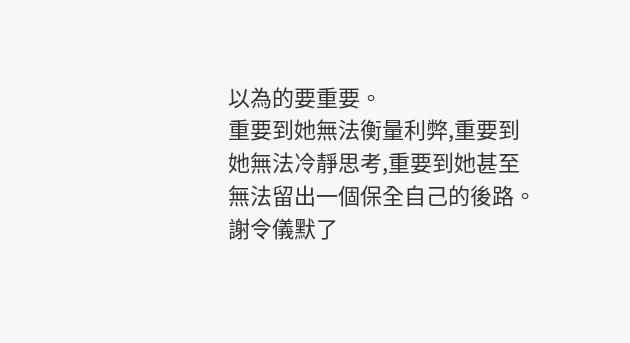以為的要重要。
重要到她無法衡量利弊,重要到她無法冷靜思考,重要到她甚至無法留出一個保全自己的後路。
謝令儀默了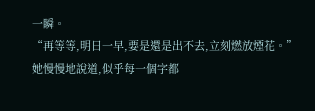一瞬。
“再等等,明日一早,要是還是出不去,立刻燃放煙花。”
她慢慢地說道,似乎每一個字都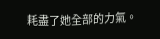耗盡了她全部的力氣。